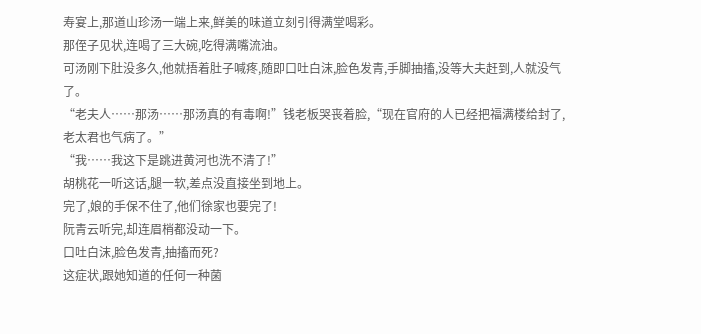寿宴上,那道山珍汤一端上来,鲜美的味道立刻引得满堂喝彩。
那侄子见状,连喝了三大碗,吃得满嘴流油。
可汤刚下肚没多久,他就捂着肚子喊疼,随即口吐白沫,脸色发青,手脚抽搐,没等大夫赶到,人就没气了。
“老夫人……那汤……那汤真的有毒啊!”钱老板哭丧着脸,“现在官府的人已经把福满楼给封了,老太君也气病了。”
“我……我这下是跳进黄河也洗不清了!”
胡桃花一听这话,腿一软,差点没直接坐到地上。
完了,娘的手保不住了,他们徐家也要完了!
阮青云听完,却连眉梢都没动一下。
口吐白沫,脸色发青,抽搐而死?
这症状,跟她知道的任何一种菌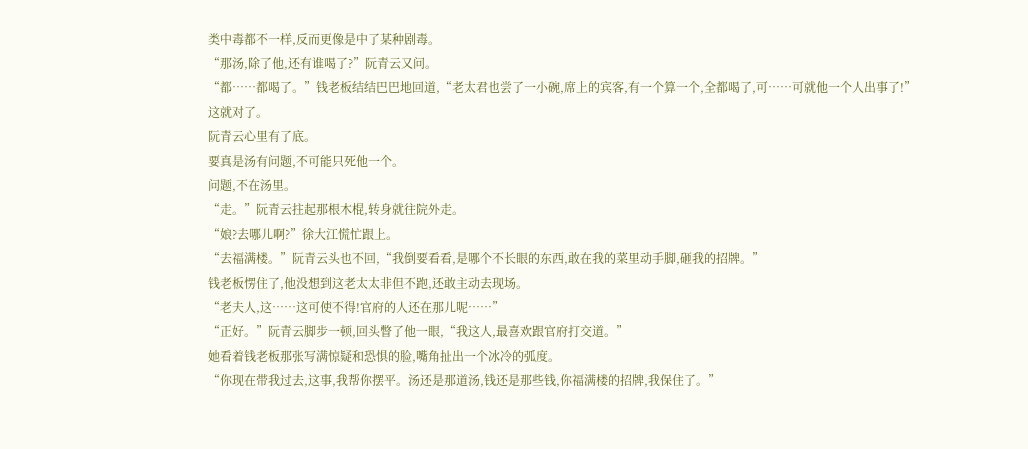类中毒都不一样,反而更像是中了某种剧毒。
“那汤,除了他,还有谁喝了?”阮青云又问。
“都……都喝了。”钱老板结结巴巴地回道,“老太君也尝了一小碗,席上的宾客,有一个算一个,全都喝了,可……可就他一个人出事了!”
这就对了。
阮青云心里有了底。
要真是汤有问题,不可能只死他一个。
问题,不在汤里。
“走。”阮青云拄起那根木棍,转身就往院外走。
“娘?去哪儿啊?”徐大江慌忙跟上。
“去福满楼。”阮青云头也不回,“我倒要看看,是哪个不长眼的东西,敢在我的菜里动手脚,砸我的招牌。”
钱老板愣住了,他没想到这老太太非但不跑,还敢主动去现场。
“老夫人,这……这可使不得!官府的人还在那儿呢……”
“正好。”阮青云脚步一顿,回头瞥了他一眼,“我这人,最喜欢跟官府打交道。”
她看着钱老板那张写满惊疑和恐惧的脸,嘴角扯出一个冰冷的弧度。
“你现在带我过去,这事,我帮你摆平。汤还是那道汤,钱还是那些钱,你福满楼的招牌,我保住了。”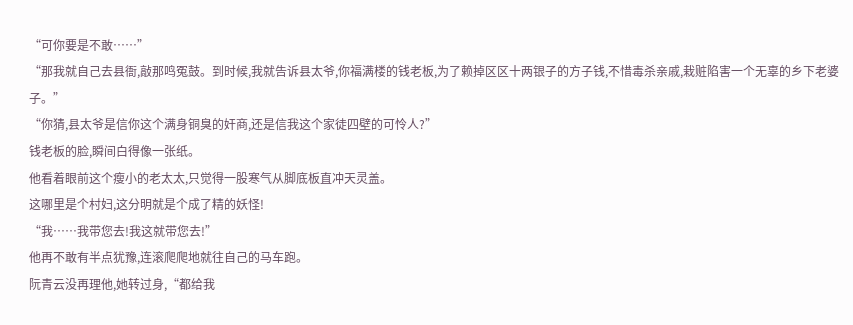“可你要是不敢……”
“那我就自己去县衙,敲那鸣冤鼓。到时候,我就告诉县太爷,你福满楼的钱老板,为了赖掉区区十两银子的方子钱,不惜毒杀亲戚,栽赃陷害一个无辜的乡下老婆子。”
“你猜,县太爷是信你这个满身铜臭的奸商,还是信我这个家徒四壁的可怜人?”
钱老板的脸,瞬间白得像一张纸。
他看着眼前这个瘦小的老太太,只觉得一股寒气从脚底板直冲天灵盖。
这哪里是个村妇,这分明就是个成了精的妖怪!
“我……我带您去!我这就带您去!”
他再不敢有半点犹豫,连滚爬爬地就往自己的马车跑。
阮青云没再理他,她转过身,“都给我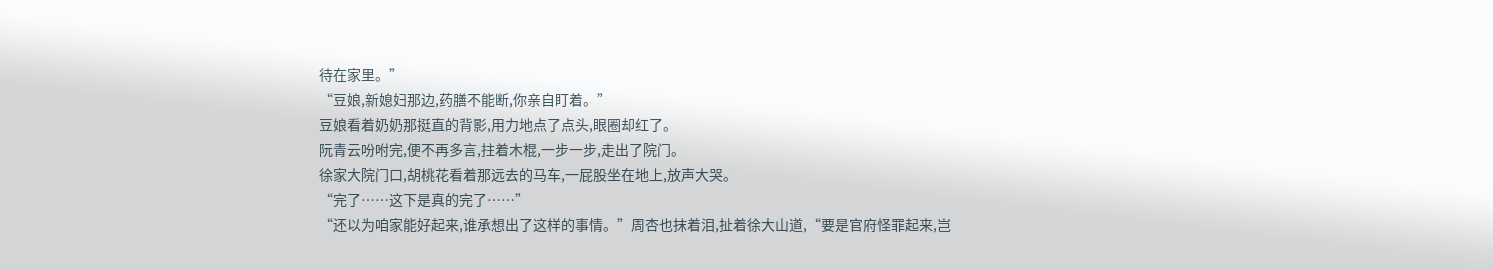待在家里。”
“豆娘,新媳妇那边,药膳不能断,你亲自盯着。”
豆娘看着奶奶那挺直的背影,用力地点了点头,眼圈却红了。
阮青云吩咐完,便不再多言,拄着木棍,一步一步,走出了院门。
徐家大院门口,胡桃花看着那远去的马车,一屁股坐在地上,放声大哭。
“完了……这下是真的完了……”
“还以为咱家能好起来,谁承想出了这样的事情。”周杏也抹着泪,扯着徐大山道,“要是官府怪罪起来,岂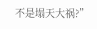不是塌天大祸?”